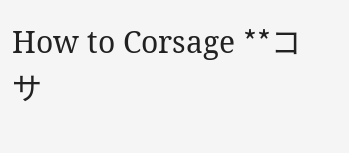How to Corsage **コサ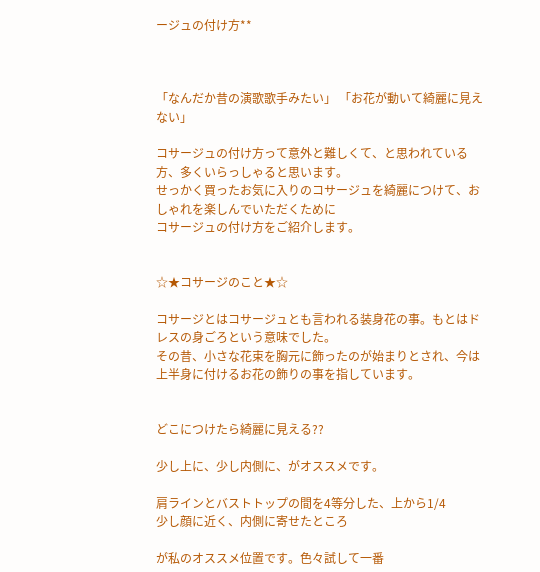ージュの付け方**



「なんだか昔の演歌歌手みたい」 「お花が動いて綺麗に見えない」

コサージュの付け方って意外と難しくて、と思われている方、多くいらっしゃると思います。
せっかく買ったお気に入りのコサージュを綺麗につけて、おしゃれを楽しんでいただくために
コサージュの付け方をご紹介します。


☆★コサージのこと★☆

コサージとはコサージュとも言われる装身花の事。もとはドレスの身ごろという意味でした。
その昔、小さな花束を胸元に飾ったのが始まりとされ、今は上半身に付けるお花の飾りの事を指しています。


どこにつけたら綺麗に見える??

少し上に、少し内側に、がオススメです。

肩ラインとバストトップの間を4等分した、上から1/4
少し顔に近く、内側に寄せたところ

が私のオススメ位置です。色々試して一番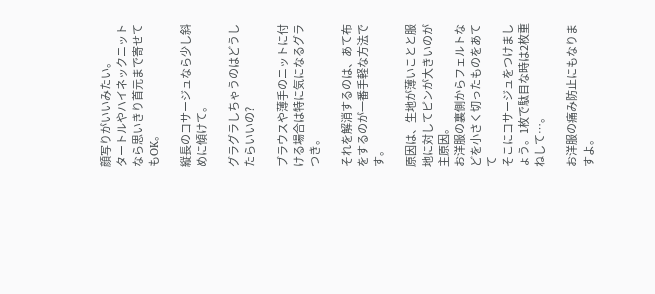顔写りがいいみたい。
タートルやハイネックニットなら思いきり首元まで寄せてもOK。

縦長のコサージュなら少し斜めに傾けて。

グラグラしちゃうのはどうしたらいいの?

ブラウスや薄手のニットに付ける場合は特に気になるグラつき。

それを解消するのは、あて布をするのが一番手軽な方法です。

原因は、生地が薄いことと服地に対してピンが大きいのが主原因。
お洋服の裏側からフェルトなどを小さく切ったものをあてて
そこにコサージュをつけましょう。1枚で駄目な時は2枚重ねして…。

お洋服の痛み防止にもなりますよ。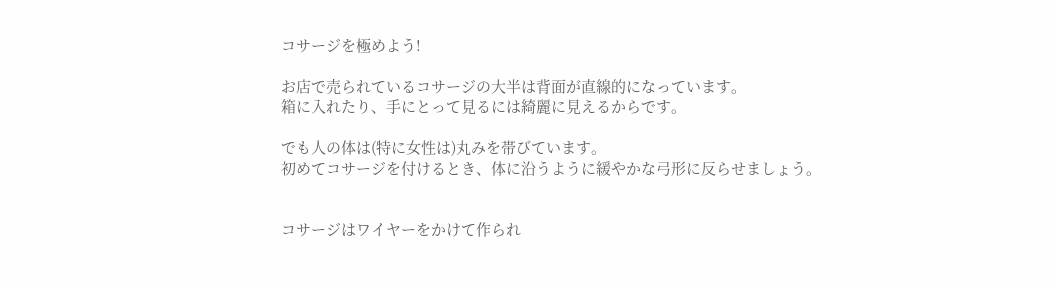コサージを極めよう!

お店で売られているコサージの大半は背面が直線的になっています。
箱に入れたり、手にとって見るには綺麗に見えるからです。

でも人の体は(特に女性は)丸みを帯びています。
初めてコサージを付けるとき、体に沿うように緩やかな弓形に反らせましょう。


コサージはワイヤーをかけて作られ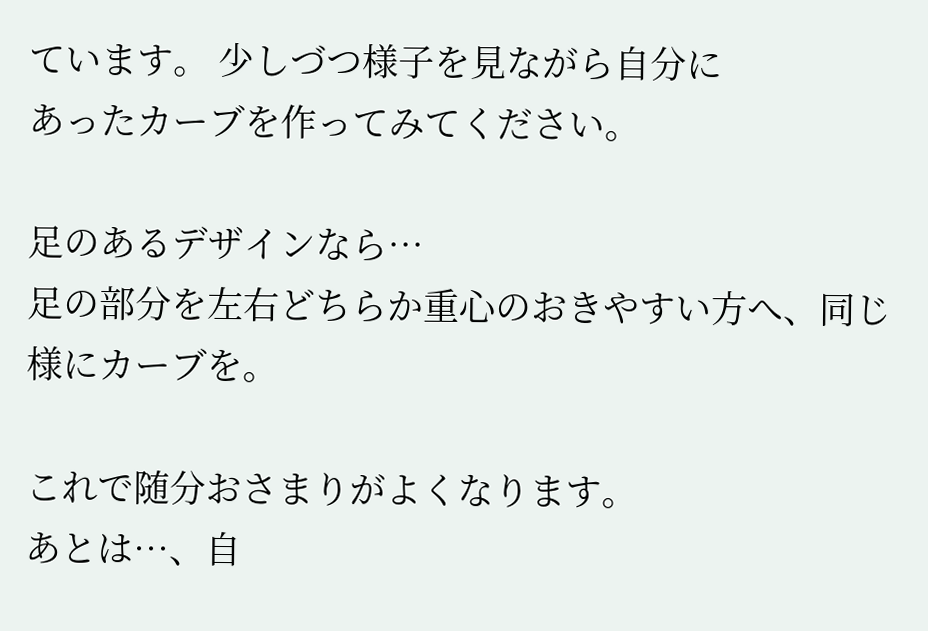ています。 少しづつ様子を見ながら自分に
あったカーブを作ってみてください。

足のあるデザインなら…
足の部分を左右どちらか重心のおきやすい方へ、同じ様にカーブを。

これで随分おさまりがよくなります。
あとは…、自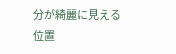分が綺麗に見える位置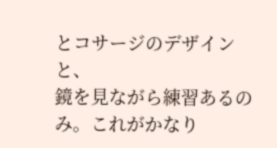とコサージのデザインと、
鏡を見ながら練習あるのみ。これがかなり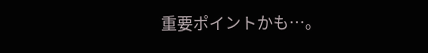重要ポイントかも…。